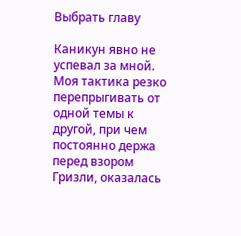Выбрать главу

Каникун явно не успевал за мной. Моя тактика резко перепрыгивать от одной темы к другой, при чем постоянно держа перед взором Гризли, оказалась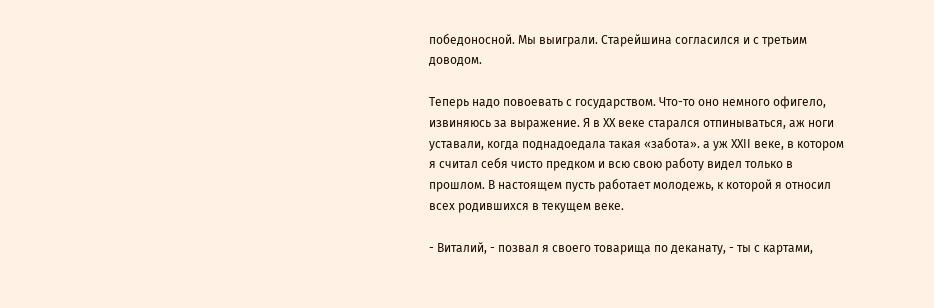победоносной. Мы выиграли. Старейшина согласился и с третьим доводом.

Теперь надо повоевать с государством. Что-то оно немного офигело, извиняюсь за выражение. Я в ХХ веке старался отпинываться, аж ноги уставали, когда поднадоедала такая «забота». а уж ХХII веке, в котором я считал себя чисто предком и всю свою работу видел только в прошлом. В настоящем пусть работает молодежь, к которой я относил всех родившихся в текущем веке.

- Виталий, - позвал я своего товарища по деканату, - ты с картами,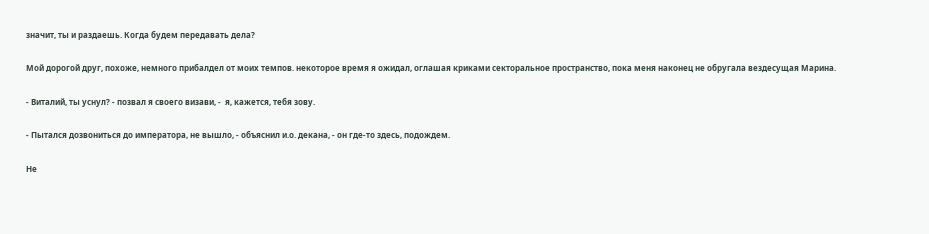значит, ты и раздаешь. Когда будем передавать дела?

Мой дорогой друг, похоже, немного прибалдел от моих темпов. некоторое время я ожидал, оглашая криками секторальное пространство, пока меня наконец не обругала вездесущая Марина.

- Виталий, ты уснул? - позвал я своего визави, -  я, кажется, тебя зову.

- Пытался дозвониться до императора, не вышло, - объяснил и.о. декана, - он где-то здесь, подождем.

Не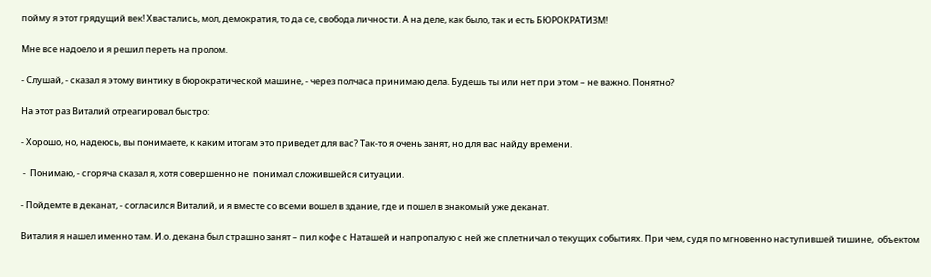пойму я этот грядущий век! Хвастались, мол, демократия, то да се, свобода личности. А на деле, как было, так и есть БЮРОКРАТИЗМ!

Мне все надоело и я решил переть на пролом.

- Слушай, - сказал я этому винтику в бюрократической машине, - через полчаса принимаю дела. Будешь ты или нет при этом – не важно. Понятно?

На этот раз Виталий отреагировал быстро:

- Хорошо, но, надеюсь, вы понимаете, к каким итогам это приведет для вас? Так-то я очень занят, но для вас найду времени.

 -  Понимаю, - сгоряча сказал я, хотя совершенно не  понимал сложившейся ситуации.

- Пойдемте в деканат, - согласился Виталий, и я вместе со всеми вошел в здание, где и пошел в знакомый уже деканат.

Виталия я нашел именно там. И.о. декана был страшно занят – пил кофе с Наташей и напропалую с ней же сплетничал о текущих событиях. При чем, судя по мгновенно наступившей тишине,  объектом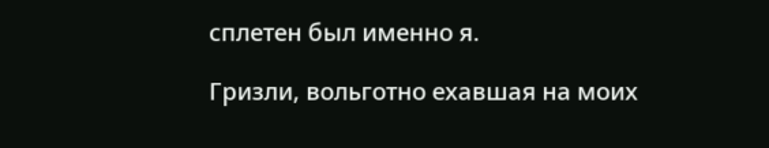сплетен был именно я.

Гризли, вольготно ехавшая на моих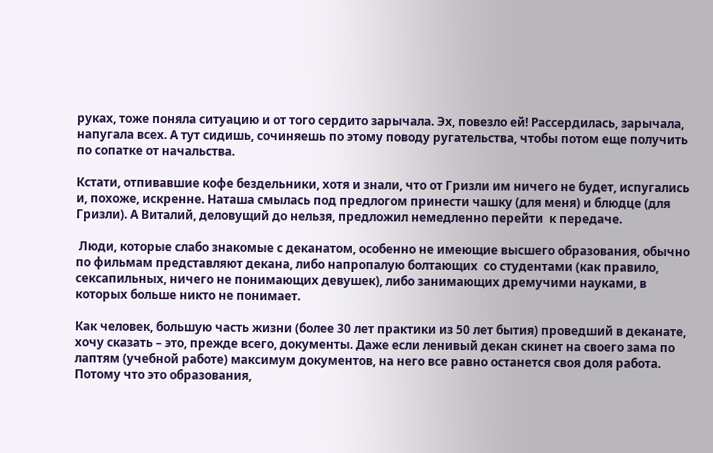руках, тоже поняла ситуацию и от того сердито зарычала. Эх, повезло ей! Рассердилась, зарычала, напугала всех. А тут сидишь, сочиняешь по этому поводу ругательства, чтобы потом еще получить по сопатке от начальства.

Кстати, отпивавшие кофе бездельники, хотя и знали, что от Гризли им ничего не будет, испугались и, похоже, искренне. Наташа смылась под предлогом принести чашку (для меня) и блюдце (для Гризли). А Виталий, деловущий до нельзя, предложил немедленно перейти  к передаче.

 Люди, которые слабо знакомые с деканатом, особенно не имеющие высшего образования, обычно по фильмам представляют декана, либо напропалую болтающих  со студентами (как правило, сексапильных, ничего не понимающих девушек), либо занимающих дремучими науками, в которых больше никто не понимает.

Как человек, большую часть жизни (более 30 лет практики из 50 лет бытия) проведший в деканате, хочу сказать – это, прежде всего, документы. Даже если ленивый декан скинет на своего зама по лаптям (учебной работе) максимум документов, на него все равно останется своя доля работа. Потому что это образования,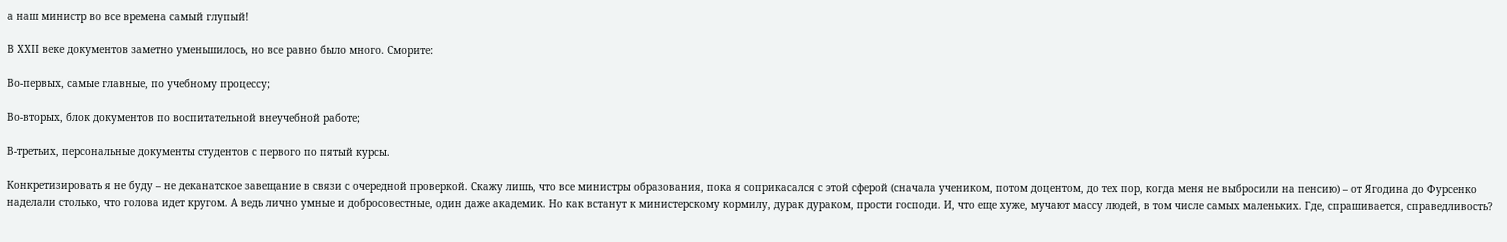а наш министр во все времена самый глупый!

В ХХII веке документов заметно уменьшилось, но все равно было много. Сморите:

Во-первых, самые главные, по учебному процессу;

Во-вторых, блок документов по воспитательной внеучебной работе;

В-третьих, персональные документы студентов с первого по пятый курсы.

Конкретизировать я не буду – не деканатское завещание в связи с очередной проверкой. Скажу лишь, что все министры образования, пока я соприкасался с этой сферой (сначала учеником, потом доцентом, до тех пор, когда меня не выбросили на пенсию) – от Ягодина до Фурсенко наделали столько, что голова идет кругом. А ведь лично умные и добросовестные, один даже академик. Но как встанут к министерскому кормилу, дурак дураком, прости господи. И, что еще хуже, мучают массу людей, в том числе самых маленьких. Где, спрашивается, справедливость?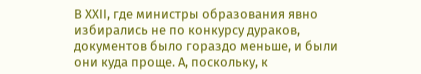В ХХII, где министры образования явно избирались не по конкурсу дураков, документов было гораздо меньше, и были они куда проще. А, поскольку, к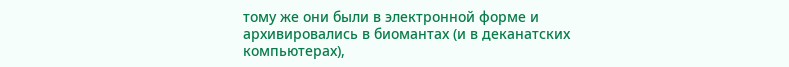тому же они были в электронной форме и архивировались в биомантах (и в деканатских компьютерах),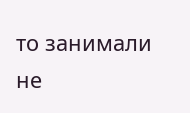то занимали не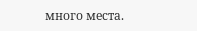много места.